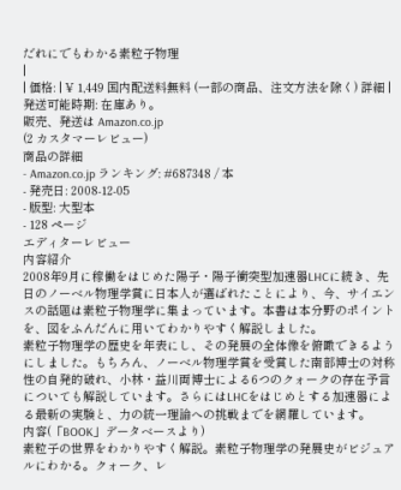だれにでもわかる素粒子物理
|
| 価格: | ¥ 1,449 国内配送料無料 (一部の商品、注文方法を除く) 詳細 |
発送可能時期: 在庫あり。
販売、発送は Amazon.co.jp
(2 カスタマーレビュー)
商品の詳細
- Amazon.co.jp ランキング: #687348 / 本
- 発売日: 2008-12-05
- 版型: 大型本
- 128 ページ
エディターレビュー
内容紹介
2008年9月に稼働をはじめた陽子・陽子衝突型加速器LHCに続き、先日のノーベル物理学賞に日本人が選ばれたことにより、今、サイエンスの話題は素粒子物理学に集まっています。本書は本分野のポイントを、図をふんだんに用いてわかりやすく解説しました。
素粒子物理学の歴史を年表にし、その発展の全体像を俯瞰できるようにしました。もちろん、ノーベル物理学賞を受賞した南部博士の対称性の自発的破れ、小林・益川両博士による6つのクォークの存在予言についても解説しています。さらにはLHCをはじめとする加速器による最新の実験と、力の統一理論への挑戦までを網羅しています。
内容(「BOOK」データベースより)
素粒子の世界をわかりやすく解説。素粒子物理学の発展史がビジュアルにわかる。クォーク、レ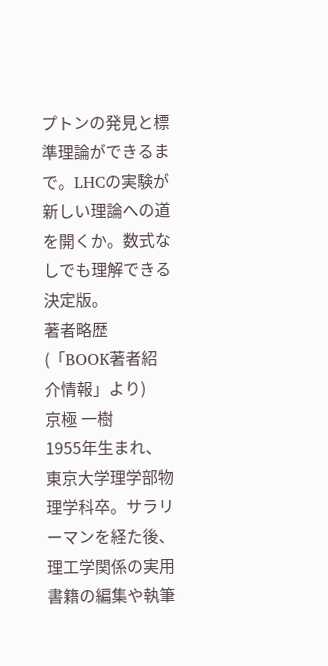プトンの発見と標準理論ができるまで。LHCの実験が新しい理論への道を開くか。数式なしでも理解できる決定版。
著者略歴 (「BOOK著者紹介情報」より)
京極 一樹
1955年生まれ、東京大学理学部物理学科卒。サラリーマンを経た後、理工学関係の実用書籍の編集や執筆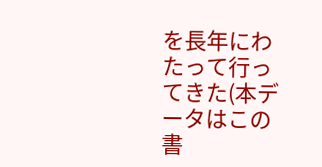を長年にわたって行ってきた(本データはこの書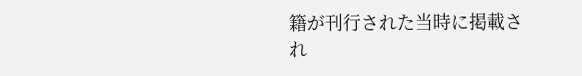籍が刊行された当時に掲載され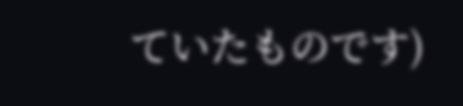ていたものです)